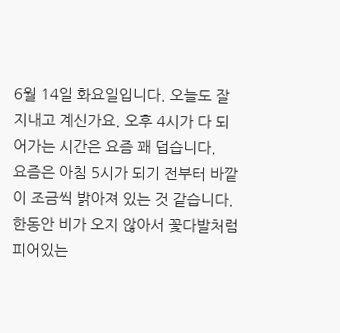6월 14일 화요일입니다. 오늘도 잘 지내고 계신가요. 오후 4시가 다 되어가는 시간은 요즘 꽤 덥습니다.
요즘은 아침 5시가 되기 전부터 바깥이 조금씩 밝아져 있는 것 같습니다. 한동안 비가 오지 않아서 꽃다발처럼 피어있는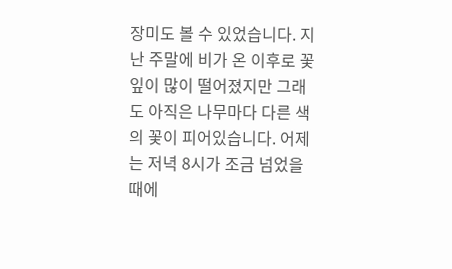장미도 볼 수 있었습니다. 지난 주말에 비가 온 이후로 꽃잎이 많이 떨어졌지만 그래도 아직은 나무마다 다른 색의 꽃이 피어있습니다. 어제는 저녁 8시가 조금 넘었을 때에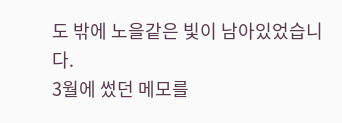도 밖에 노을같은 빛이 남아있었습니다.
3월에 썼던 메모를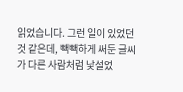읽었습니다. 그런 일이 있었던 것 같은데, 빽빽하게 써둔 글씨가 다른 사람처럼 낯설었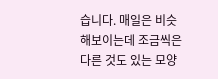습니다. 매일은 비슷해보이는데 조금씩은 다른 것도 있는 모양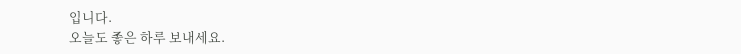입니다.
오늘도 좋은 하루 보내세요.